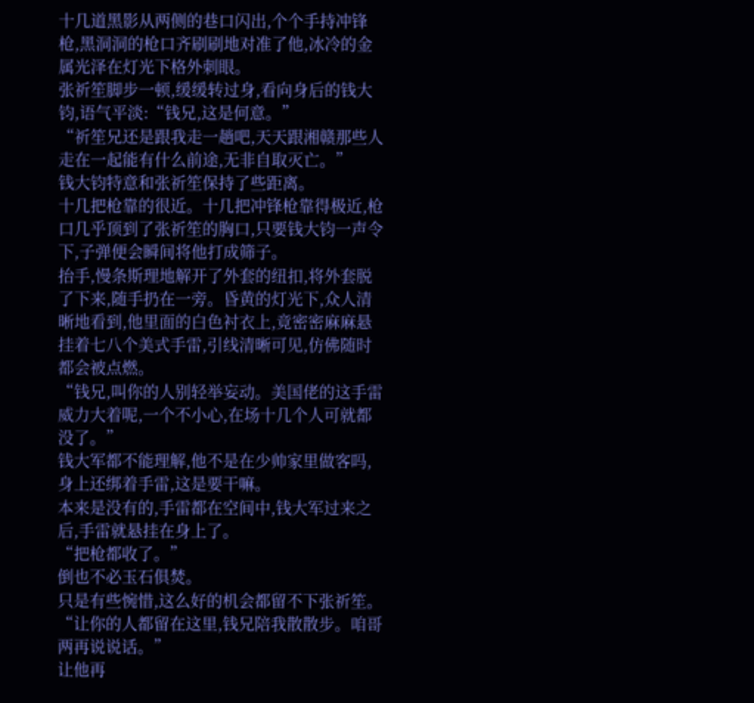十几道黑影从两侧的巷口闪出,个个手持冲锋枪,黑洞洞的枪口齐刷刷地对准了他,冰冷的金属光泽在灯光下格外刺眼。
张祈笙脚步一顿,缓缓转过身,看向身后的钱大钧,语气平淡:“钱兄,这是何意。”
“祈笙兄还是跟我走一趟吧,天天跟湘赣那些人走在一起能有什么前途,无非自取灭亡。”
钱大钧特意和张祈笙保持了些距离。
十几把枪靠的很近。十几把冲锋枪靠得极近,枪口几乎顶到了张祈笙的胸口,只要钱大钧一声令下,子弹便会瞬间将他打成筛子。
抬手,慢条斯理地解开了外套的纽扣,将外套脱了下来,随手扔在一旁。昏黄的灯光下,众人清晰地看到,他里面的白色衬衣上,竟密密麻麻悬挂着七八个美式手雷,引线清晰可见,仿佛随时都会被点燃。
“钱兄,叫你的人别轻举妄动。美国佬的这手雷威力大着呢,一个不小心,在场十几个人可就都没了。”
钱大军都不能理解,他不是在少帅家里做客吗,身上还绑着手雷,这是要干嘛。
本来是没有的,手雷都在空间中,钱大军过来之后,手雷就悬挂在身上了。
“把枪都收了。”
倒也不必玉石俱焚。
只是有些惋惜,这么好的机会都留不下张祈笙。
“让你的人都留在这里,钱兄陪我散散步。咱哥两再说说话。”
让他再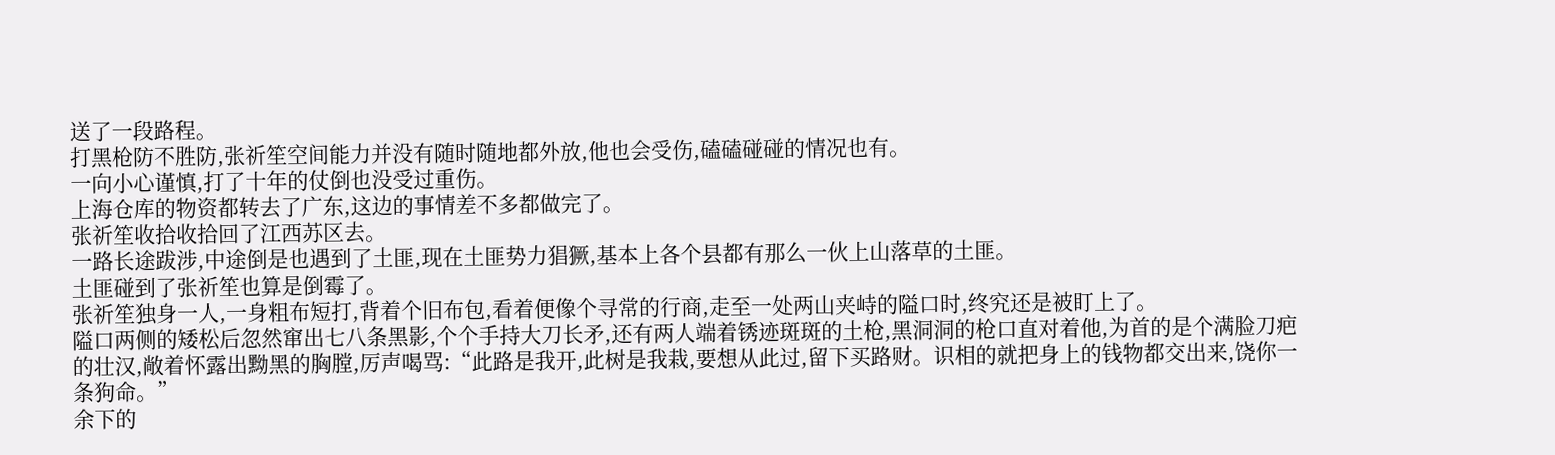送了一段路程。
打黑枪防不胜防,张祈笙空间能力并没有随时随地都外放,他也会受伤,磕磕碰碰的情况也有。
一向小心谨慎,打了十年的仗倒也没受过重伤。
上海仓库的物资都转去了广东,这边的事情差不多都做完了。
张祈笙收拾收拾回了江西苏区去。
一路长途跋涉,中途倒是也遇到了土匪,现在土匪势力猖獗,基本上各个县都有那么一伙上山落草的土匪。
土匪碰到了张祈笙也算是倒霉了。
张祈笙独身一人,一身粗布短打,背着个旧布包,看着便像个寻常的行商,走至一处两山夹峙的隘口时,终究还是被盯上了。
隘口两侧的矮松后忽然窜出七八条黑影,个个手持大刀长矛,还有两人端着锈迹斑斑的土枪,黑洞洞的枪口直对着他,为首的是个满脸刀疤的壮汉,敞着怀露出黝黑的胸膛,厉声喝骂:“此路是我开,此树是我栽,要想从此过,留下买路财。识相的就把身上的钱物都交出来,饶你一条狗命。”
余下的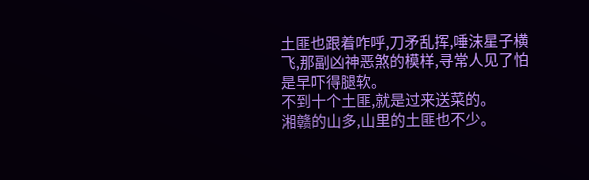土匪也跟着咋呼,刀矛乱挥,唾沫星子横飞,那副凶神恶煞的模样,寻常人见了怕是早吓得腿软。
不到十个土匪,就是过来送菜的。
湘赣的山多,山里的土匪也不少。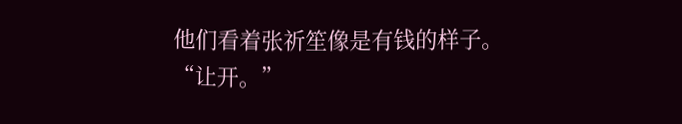他们看着张祈笙像是有钱的样子。
“让开。”